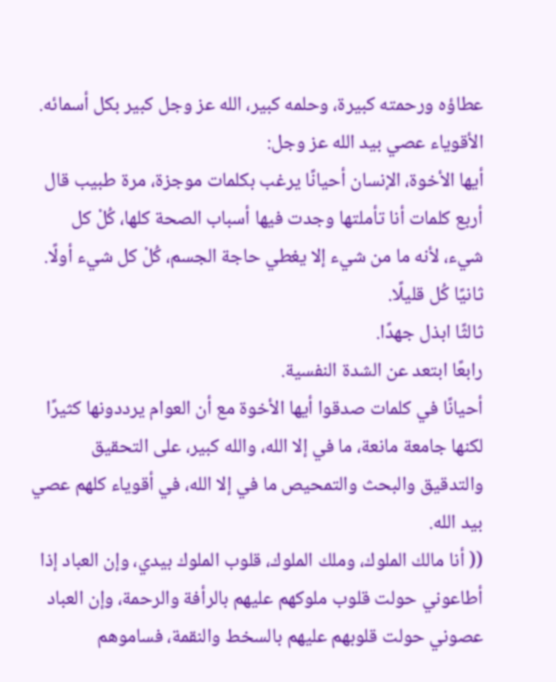عطاؤه ورحمته كبيرة، وحلمه كبير، الله عز وجل كبير بكل أسمائه.
الأقوياء عصي بيد الله عز وجل:
أيها الأخوة، الإنسان أحيانًا يرغب بكلمات موجزة، مرة طبيب قال أربع كلمات أنا تأملتها وجدت فيها أسباب الصحة كلها، كُلْ كل شيء، لأنه ما من شيء إلا يغطي حاجة الجسم، كُلْ كل شيء أولًا.
ثانيًا كُل قليلًا.
ثالثًا ابذل جهدًا.
رابعًا ابتعد عن الشدة النفسية.
أحيانًا في كلمات صدقوا أيها الأخوة مع أن العوام يرددونها كثيرًا لكنها جامعة مانعة، ما في إلا الله، والله كبير، على التحقيق والتدقيق والبحث والتمحيص ما في إلا الله، في أقوياء كلهم عصي بيد الله.
(( أنا مالك الملوك، وملك الملوك، قلوب الملوك بيدي، وإن العباد إذا أطاعوني حولت قلوب ملوكهم عليهم بالرأفة والرحمة، وإن العباد عصوني حولت قلوبهم عليهم بالسخط والنقمة، فساموهم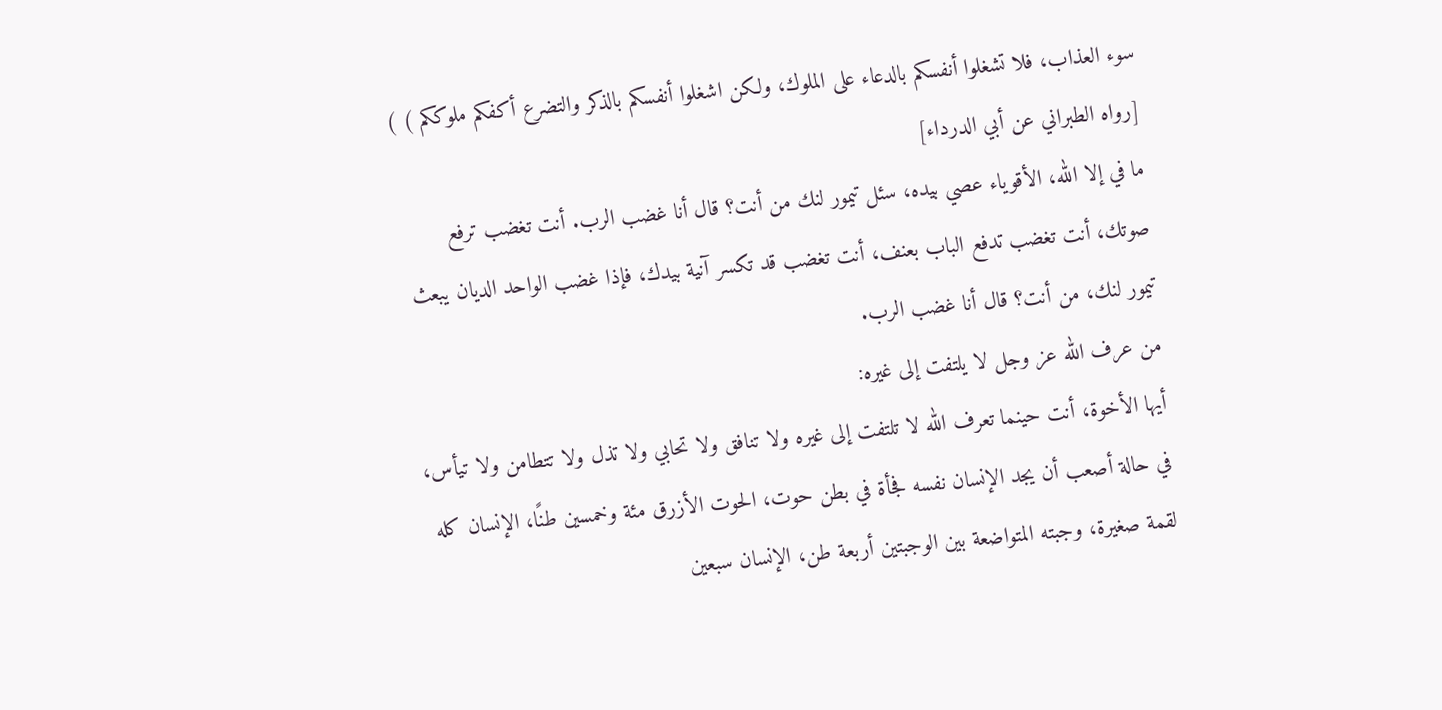سوء العذاب، فلا تشغلوا أنفسكم بالدعاء على الملوك، ولكن اشغلوا أنفسكم بالذكر والتضرع أكفكم ملوككم ) )
[رواه الطبراني عن أبي الدرداء]
ما في إلا الله، الأقوياء عصي بيده، سئل تيمور لنك من أنت؟ قال أنا غضب الرب. أنت تغضب ترفع صوتك، أنت تغضب تدفع الباب بعنف، أنت تغضب قد تكسر آنية بيدك، فإذا غضب الواحد الديان يبعث تيمور لنك، من أنت؟ قال أنا غضب الرب.
من عرف الله عز وجل لا يلتفت إلى غيره:
أيها الأخوة، أنت حينما تعرف الله لا تلتفت إلى غيره ولا تنافق ولا تحابي ولا تذل ولا تتطامن ولا تيأس، في حالة أصعب أن يجد الإنسان نفسه فجأة في بطن حوت، الحوت الأزرق مئة وخمسين طنًا، الإنسان كله لقمة صغيرة، وجبته المتواضعة بين الوجبتين أربعة طن، الإنسان سبعين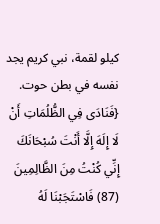كيلو لقمة، نبي كريم يجد نفسه في بطن حوت.
{فَنَادَى فِي الظُّلُمَاتِ أَنْ لَا إِلَهَ إِلَّا أَنْتَ سُبْحَانَكَ إِنِّي كُنْتُ مِنَ الظَّالِمِينَ (87) فَاسْتَجَبْنَا لَهُ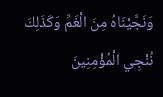وَنَجَّيْنَاهُ مِنَ الْغَمِّ وَكَذَلِكَ نُنْجِي الْمُؤْمِنِينَ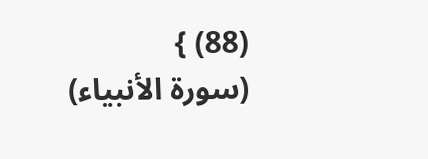(88) }
(سورة الأنبياء)